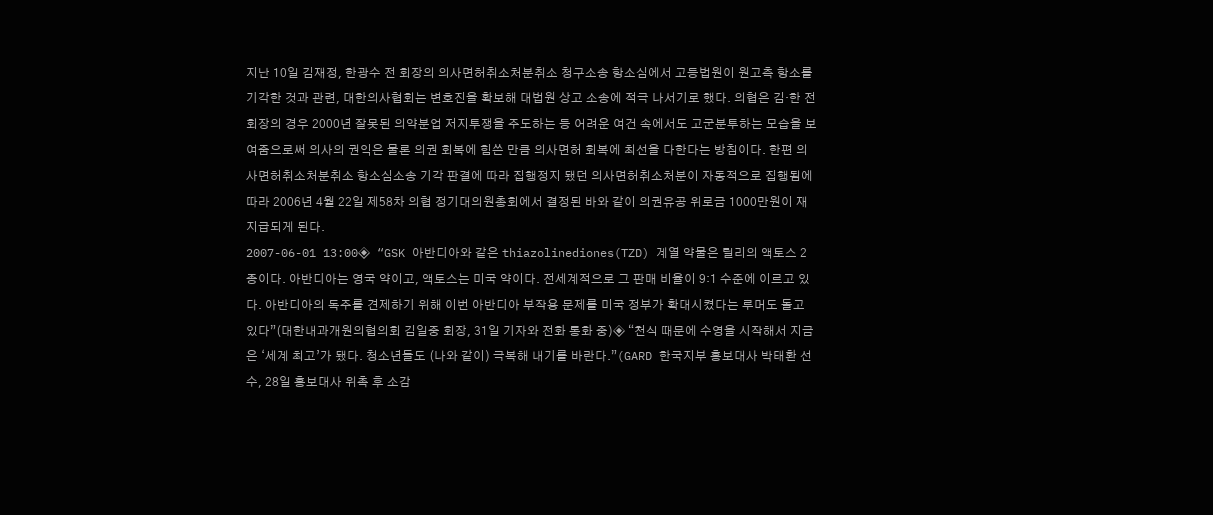지난 10일 김재정, 한광수 전 회장의 의사면허취소처분취소 청구소송 항소심에서 고등법원이 원고측 항소를 기각한 것과 관련, 대한의사협회는 변호진을 확보해 대법원 상고 소송에 적극 나서기로 했다. 의협은 김·한 전 회장의 경우 2000년 잘못된 의약분업 저지투쟁을 주도하는 등 어려운 여건 속에서도 고군분투하는 모습을 보여줌으로써 의사의 권익은 물론 의권 회복에 힘쓴 만큼 의사면허 회복에 최선을 다한다는 방침이다. 한편 의사면허취소처분취소 항소심소송 기각 판결에 따라 집행정지 됐던 의사면허취소처분이 자동적으로 집행됨에 따라 2006년 4월 22일 제58차 의협 정기대의원총회에서 결정된 바와 같이 의권유공 위로금 1000만원이 재 지급되게 된다.
2007-06-01 13:00◈ “GSK 아반디아와 같은 thiazolinediones(TZD) 계열 약물은 릴리의 액토스 2종이다. 아반디아는 영국 약이고, 액토스는 미국 약이다. 전세계적으로 그 판매 비율이 9:1 수준에 이르고 있다. 아반디아의 독주를 견제하기 위해 이번 아반디아 부작용 문제를 미국 정부가 확대시켰다는 루머도 돌고 있다”(대한내과개원의협의회 김일중 회장, 31일 기자와 전화 통화 중)◈ “천식 때문에 수영을 시작해서 지금은 ‘세계 최고’가 됐다. 청소년들도 (나와 같이) 극복해 내기를 바란다.”(GARD 한국지부 홍보대사 박태환 선수, 28일 홍보대사 위촉 후 소감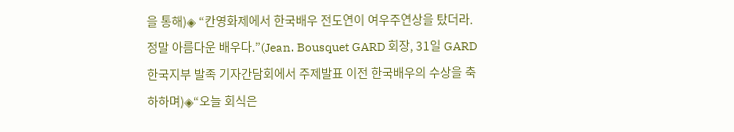을 통해)◈ “칸영화제에서 한국배우 전도연이 여우주연상을 탔더라. 정말 아름다운 배우다.”(Jean. Bousquet GARD 회장, 31일 GARD 한국지부 발족 기자간담회에서 주제발표 이전 한국배우의 수상을 축하하며)◈“오늘 회식은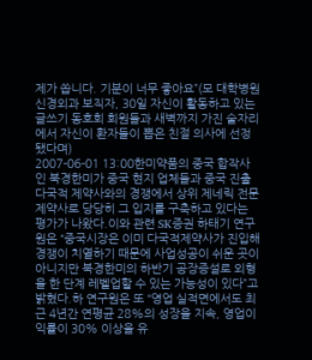제가 쏩니다. 기분이 너무 좋아요”(모 대학병원 신경외과 보직자, 30일 자신이 활동하고 있는 글쓰기 동호회 회원들과 새벽까지 가진 술자리에서 자신이 환자들이 뽑은 친절 의사에 선정됐다며)
2007-06-01 13:00한미약품의 중국 합작사인 북경한미가 중국 현지 업체들과 중국 진출 다국적 제약사와의 경쟁에서 상위 제네릭 전문제약사로 당당히 그 입지를 구축하고 있다는 평가가 나왔다.이와 관련 SK증권 하태기 연구원은 “중국시장은 이미 다국적제약사가 진입해 경쟁이 치열하기 때문에 사업성공이 쉬운 곳이 아니지만 북경한미의 하반기 공장증설로 외형을 한 단계 레벨업할 수 있는 가능성이 있다”고 밝혔다.하 연구원은 또 “영업 실적면에서도 최근 4년간 연평균 28%의 성장을 지속, 영업이익률이 30% 이상을 유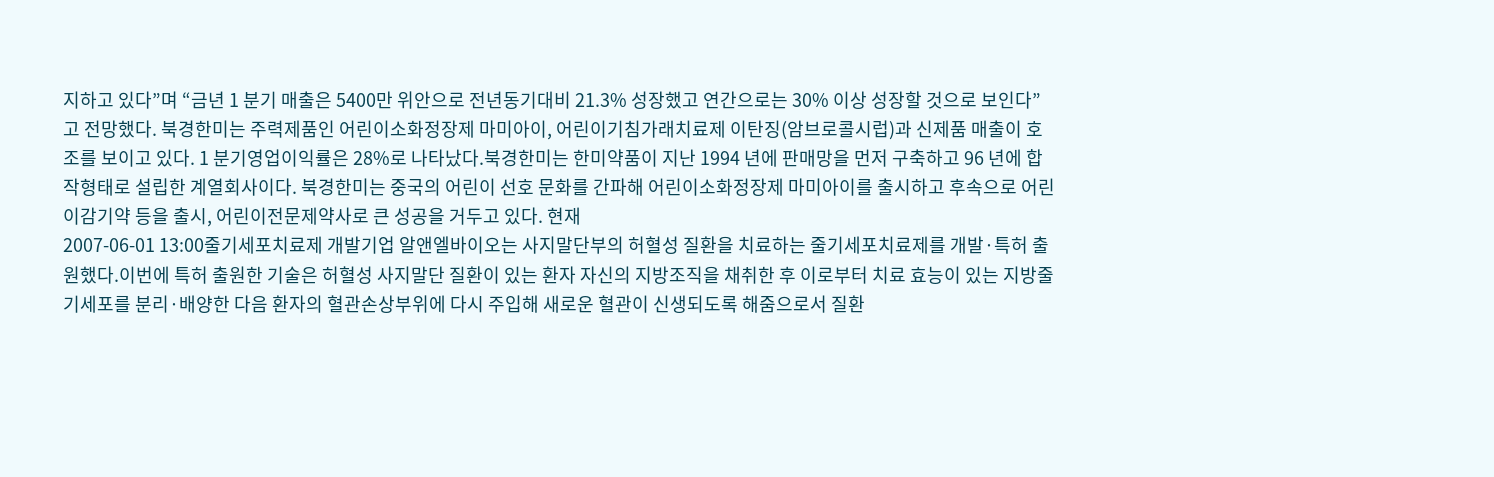지하고 있다”며 “금년 1 분기 매출은 5400만 위안으로 전년동기대비 21.3% 성장했고 연간으로는 30% 이상 성장할 것으로 보인다”고 전망했다. 북경한미는 주력제품인 어린이소화정장제 마미아이, 어린이기침가래치료제 이탄징(암브로콜시럽)과 신제품 매출이 호조를 보이고 있다. 1 분기영업이익률은 28%로 나타났다.북경한미는 한미약품이 지난 1994 년에 판매망을 먼저 구축하고 96 년에 합작형태로 설립한 계열회사이다. 북경한미는 중국의 어린이 선호 문화를 간파해 어린이소화정장제 마미아이를 출시하고 후속으로 어린이감기약 등을 출시, 어린이전문제약사로 큰 성공을 거두고 있다. 현재
2007-06-01 13:00줄기세포치료제 개발기업 알앤엘바이오는 사지말단부의 허혈성 질환을 치료하는 줄기세포치료제를 개발·특허 출원했다.이번에 특허 출원한 기술은 허혈성 사지말단 질환이 있는 환자 자신의 지방조직을 채취한 후 이로부터 치료 효능이 있는 지방줄기세포를 분리·배양한 다음 환자의 혈관손상부위에 다시 주입해 새로운 혈관이 신생되도록 해줌으로서 질환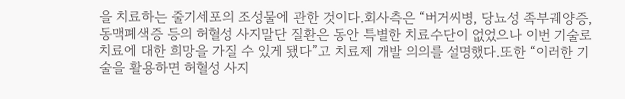을 치료하는 줄기세포의 조성물에 관한 것이다.회사측은 “버거씨병, 당뇨성 족부궤양증, 동맥폐색증 등의 허혈성 사지말단 질환은 동안 특별한 치료수단이 없었으나 이번 기술로 치료에 대한 희망을 가질 수 있게 됐다”고 치료제 개발 의의를 설명했다.또한 “이러한 기술을 활용하면 허혈성 사지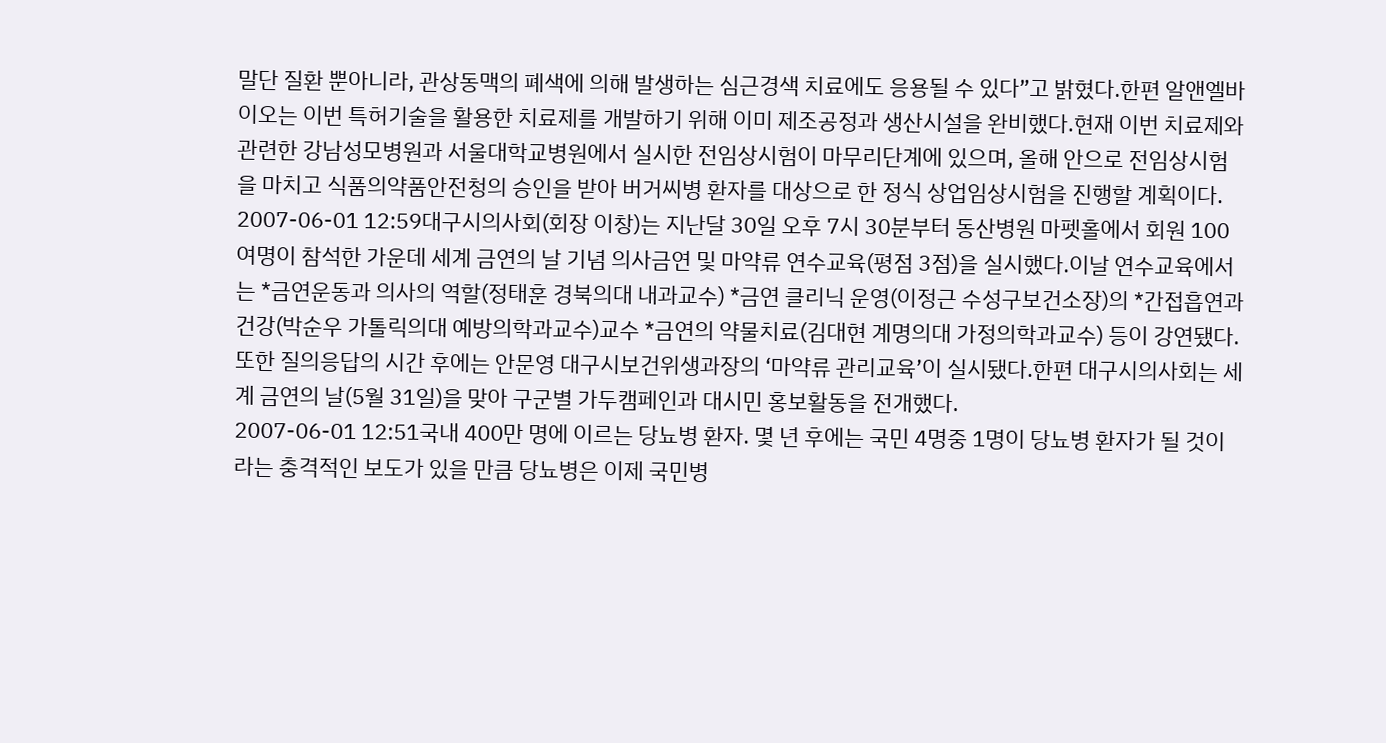말단 질환 뿐아니라, 관상동맥의 폐색에 의해 발생하는 심근경색 치료에도 응용될 수 있다”고 밝혔다.한편 알앤엘바이오는 이번 특허기술을 활용한 치료제를 개발하기 위해 이미 제조공정과 생산시설을 완비했다.현재 이번 치료제와 관련한 강남성모병원과 서울대학교병원에서 실시한 전임상시험이 마무리단계에 있으며, 올해 안으로 전임상시험을 마치고 식품의약품안전청의 승인을 받아 버거씨병 환자를 대상으로 한 정식 상업임상시험을 진행할 계획이다.
2007-06-01 12:59대구시의사회(회장 이창)는 지난달 30일 오후 7시 30분부터 동산병원 마펫홀에서 회원 100여명이 참석한 가운데 세계 금연의 날 기념 의사금연 및 마약류 연수교육(평점 3점)을 실시했다.이날 연수교육에서는 *금연운동과 의사의 역할(정태훈 경북의대 내과교수) *금연 클리닉 운영(이정근 수성구보건소장)의 *간접흡연과 건강(박순우 가톨릭의대 예방의학과교수)교수 *금연의 약물치료(김대현 계명의대 가정의학과교수) 등이 강연됐다.또한 질의응답의 시간 후에는 안문영 대구시보건위생과장의 ‘마약류 관리교육’이 실시됐다.한편 대구시의사회는 세계 금연의 날(5월 31일)을 맞아 구군별 가두캠페인과 대시민 홍보활동을 전개했다.
2007-06-01 12:51국내 400만 명에 이르는 당뇨병 환자. 몇 년 후에는 국민 4명중 1명이 당뇨병 환자가 될 것이라는 충격적인 보도가 있을 만큼 당뇨병은 이제 국민병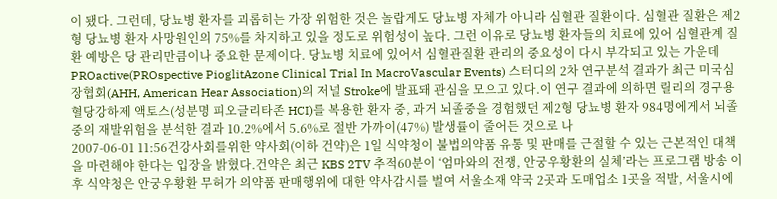이 됐다. 그런데, 당뇨병 환자를 괴롭히는 가장 위험한 것은 놀랍게도 당뇨병 자체가 아니라 심혈관 질환이다. 심혈관 질환은 제2형 당뇨병 환자 사망원인의 75%를 차지하고 있을 정도로 위험성이 높다. 그런 이유로 당뇨병 환자들의 치료에 있어 심혈관계 질환 예방은 당 관리만큼이나 중요한 문제이다. 당뇨병 치료에 있어서 심혈관질환 관리의 중요성이 다시 부각되고 있는 가운데 PROactive(PROspective PioglitAzone Clinical Trial In MacroVascular Events) 스터디의 2차 연구분석 결과가 최근 미국심장협회(AHH, American Hear Association)의 저널 Stroke에 발표돼 관심을 모으고 있다.이 연구 결과에 의하면 릴리의 경구용 혈당강하제 액토스(성분명 피오글리타존 HCI)를 복용한 환자 중, 과거 뇌졸중을 경험했던 제2형 당뇨병 환자 984명에게서 뇌졸중의 재발위험을 분석한 결과 10.2%에서 5.6%로 절반 가까이(47%) 발생률이 줄어든 것으로 나
2007-06-01 11:56건강사회를위한 약사회(이하 건약)은 1일 식약청이 불법의약품 유통 및 판매를 근절할 수 있는 근본적인 대책을 마련해야 한다는 입장을 밝혔다.건약은 최근 KBS 2TV 추적60분이 ‘엄마와의 전쟁, 안궁우황환의 실체’라는 프로그램 방송 이후 식약청은 안궁우황환 무허가 의약품 판매행위에 대한 약사감시를 벌여 서울소재 약국 2곳과 도매업소 1곳을 적발, 서울시에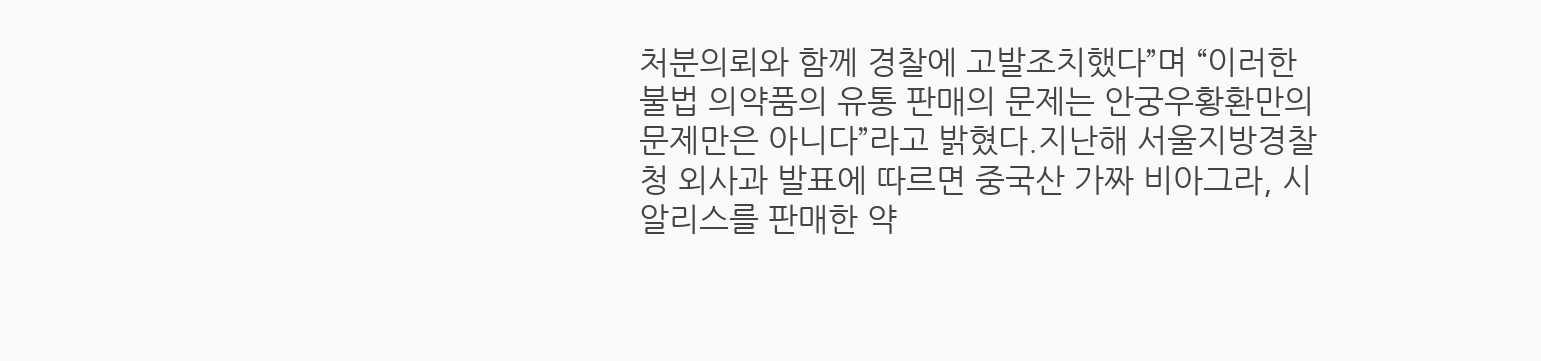처분의뢰와 함께 경찰에 고발조치했다”며 “이러한 불법 의약품의 유통 판매의 문제는 안궁우황환만의 문제만은 아니다”라고 밝혔다.지난해 서울지방경찰청 외사과 발표에 따르면 중국산 가짜 비아그라, 시알리스를 판매한 약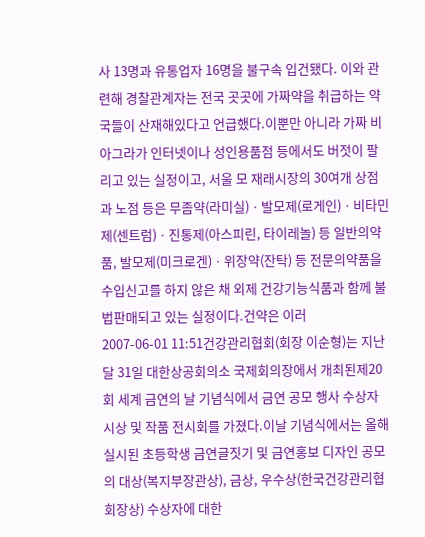사 13명과 유통업자 16명을 불구속 입건됐다. 이와 관련해 경찰관계자는 전국 곳곳에 가짜약을 취급하는 약국들이 산재해있다고 언급했다.이뿐만 아니라 가짜 비아그라가 인터넷이나 성인용품점 등에서도 버젓이 팔리고 있는 실정이고, 서울 모 재래시장의 30여개 상점과 노점 등은 무좀약(라미실)ㆍ발모제(로게인)ㆍ비타민제(센트럼)ㆍ진통제(아스피린, 타이레놀) 등 일반의약품, 발모제(미크로겐)ㆍ위장약(잔탁) 등 전문의약품을 수입신고를 하지 않은 채 외제 건강기능식품과 함께 불법판매되고 있는 실정이다.건약은 이러
2007-06-01 11:51건강관리협회(회장 이순형)는 지난달 31일 대한상공회의소 국제회의장에서 개최된제20회 세계 금연의 날 기념식에서 금연 공모 행사 수상자 시상 및 작품 전시회를 가졌다.이날 기념식에서는 올해 실시된 초등학생 금연글짓기 및 금연홍보 디자인 공모의 대상(복지부장관상), 금상, 우수상(한국건강관리협회장상) 수상자에 대한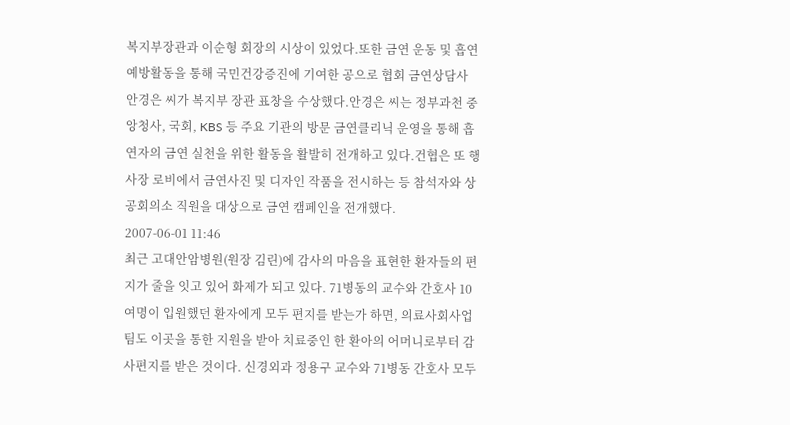복지부장관과 이순형 회장의 시상이 있었다.또한 금연 운동 및 흡연예방활동을 통해 국민건강증진에 기여한 공으로 협회 금연상담사 안경은 씨가 복지부 장관 표창을 수상했다.안경은 씨는 정부과천 중앙청사, 국회, KBS 등 주요 기관의 방문 금연클리닉 운영을 통해 흡연자의 금연 실천을 위한 활동을 활발히 전개하고 있다.건협은 또 행사장 로비에서 금연사진 및 디자인 작품을 전시하는 등 참석자와 상공회의소 직원을 대상으로 금연 캠페인을 전개했다.
2007-06-01 11:46
최근 고대안암병원(원장 김린)에 감사의 마음을 표현한 환자들의 편지가 줄을 잇고 있어 화제가 되고 있다. 71병동의 교수와 간호사 10여명이 입원했던 환자에게 모두 편지를 받는가 하면, 의료사회사업팀도 이곳을 통한 지원을 받아 치료중인 한 환아의 어머니로부터 감사편지를 받은 것이다. 신경외과 정용구 교수와 71병동 간호사 모두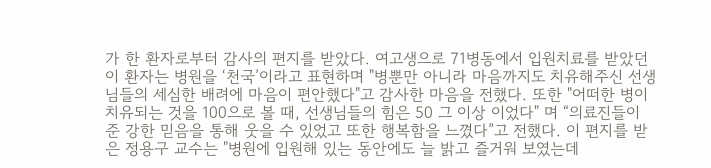가 한 환자로부터 감사의 편지를 받았다. 여고생으로 71병동에서 입원치료를 받았던 이 환자는 병원을 ‘천국’이라고 표현하며 "병뿐만 아니라 마음까지도 치유해주신 선생님들의 세심한 배려에 마음이 편안했다"고 감사한 마음을 전했다. 또한 "어떠한 병이 치유되는 것을 100으로 볼 때, 선생님들의 힘은 50 그 이상 이었다" 며 “의료진들이 준 강한 믿음을 통해 웃을 수 있었고 또한 행복함을 느꼈다”고 전했다. 이 편지를 받은 정용구 교수는 "병원에 입원해 있는 동안에도 늘 밝고 즐거워 보였는데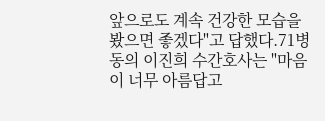앞으로도 계속 건강한 모습을 봤으면 좋겠다"고 답했다.71병동의 이진희 수간호사는 "마음이 너무 아름답고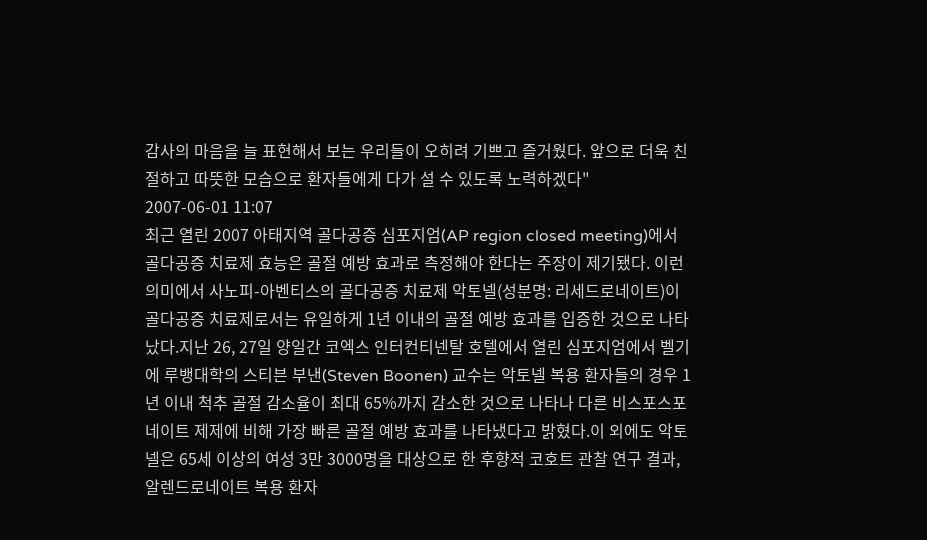감사의 마음을 늘 표현해서 보는 우리들이 오히려 기쁘고 즐거웠다. 앞으로 더욱 친절하고 따뜻한 모습으로 환자들에게 다가 설 수 있도록 노력하겠다"
2007-06-01 11:07
최근 열린 2007 아태지역 골다공증 심포지엄(AP region closed meeting)에서 골다공증 치료제 효능은 골절 예방 효과로 측정해야 한다는 주장이 제기됐다. 이런 의미에서 사노피-아벤티스의 골다공증 치료제 악토넬(성분명: 리세드로네이트)이 골다공증 치료제로서는 유일하게 1년 이내의 골절 예방 효과를 입증한 것으로 나타났다.지난 26, 27일 양일간 코엑스 인터컨티넨탈 호텔에서 열린 심포지엄에서 벨기에 루뱅대학의 스티븐 부낸(Steven Boonen) 교수는 악토넬 복용 환자들의 경우 1년 이내 척추 골절 감소율이 최대 65%까지 감소한 것으로 나타나 다른 비스포스포네이트 제제에 비해 가장 빠른 골절 예방 효과를 나타냈다고 밝혔다.이 외에도 악토넬은 65세 이상의 여성 3만 3000명을 대상으로 한 후향적 코호트 관찰 연구 결과, 알렌드로네이트 복용 환자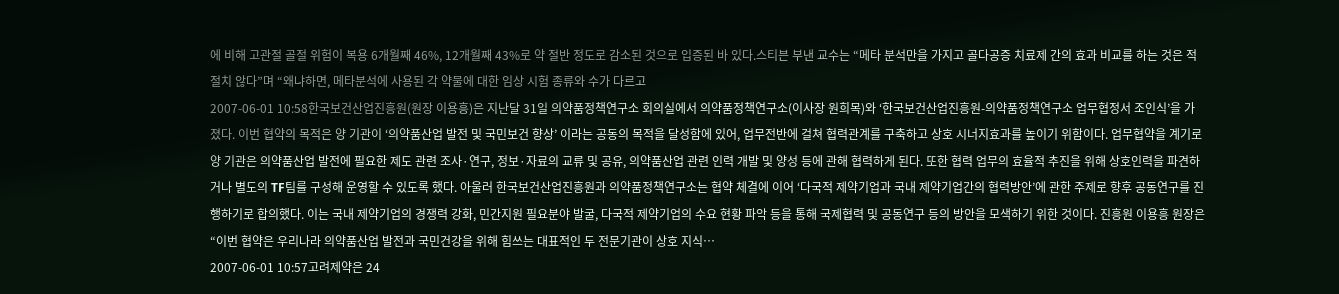에 비해 고관절 골절 위험이 복용 6개월째 46%, 12개월째 43%로 약 절반 정도로 감소된 것으로 입증된 바 있다.스티븐 부낸 교수는 “메타 분석만을 가지고 골다공증 치료제 간의 효과 비교를 하는 것은 적절치 않다”며 “왜냐하면, 메타분석에 사용된 각 약물에 대한 임상 시험 종류와 수가 다르고
2007-06-01 10:58한국보건산업진흥원(원장 이용흥)은 지난달 31일 의약품정책연구소 회의실에서 의약품정책연구소(이사장 원희목)와 ‘한국보건산업진흥원-의약품정책연구소 업무협정서 조인식’을 가졌다. 이번 협약의 목적은 양 기관이 ‘의약품산업 발전 및 국민보건 향상’ 이라는 공동의 목적을 달성함에 있어, 업무전반에 걸쳐 협력관계를 구축하고 상호 시너지효과를 높이기 위함이다. 업무협약을 계기로 양 기관은 의약품산업 발전에 필요한 제도 관련 조사·연구, 정보·자료의 교류 및 공유, 의약품산업 관련 인력 개발 및 양성 등에 관해 협력하게 된다. 또한 협력 업무의 효율적 추진을 위해 상호인력을 파견하거나 별도의 TF팀를 구성해 운영할 수 있도록 했다. 아울러 한국보건산업진흥원과 의약품정책연구소는 협약 체결에 이어 ‘다국적 제약기업과 국내 제약기업간의 협력방안’에 관한 주제로 향후 공동연구를 진행하기로 합의했다. 이는 국내 제약기업의 경쟁력 강화, 민간지원 필요분야 발굴, 다국적 제약기업의 수요 현황 파악 등을 통해 국제협력 및 공동연구 등의 방안을 모색하기 위한 것이다. 진흥원 이용흥 원장은 “이번 협약은 우리나라 의약품산업 발전과 국민건강을 위해 힘쓰는 대표적인 두 전문기관이 상호 지식…
2007-06-01 10:57고려제약은 24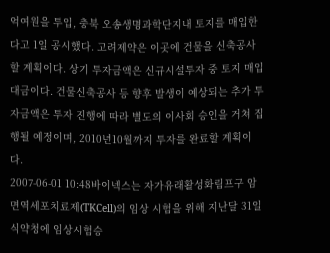억여원을 투입, 충북 오송생명과학단지내 토지를 매입한다고 1일 공시했다. 고려제약은 이곳에 건물을 신축공사할 계획이다. 상기 투자금액은 신규시설투자 중 토지 매입 대금이다. 건물신축공사 등 향후 발생이 예상되는 추가 투자금액은 투자 진행에 따라 별도의 이사회 승인을 거쳐 집행될 예정이며, 2010년10월까지 투자를 완료할 계획이다.
2007-06-01 10:48바이넥스는 자가유래활성화림프구 암면역세포치료제(TKCell)의 임상 시험을 위해 지난달 31일 식약청에 임상시험승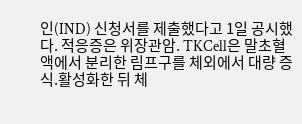인(IND) 신청서를 제출했다고 1일 공시했다. 적응증은 위장관암. TKCell은 말초혈액에서 분리한 림프구를 체외에서 대량 증식.활성화한 뒤 체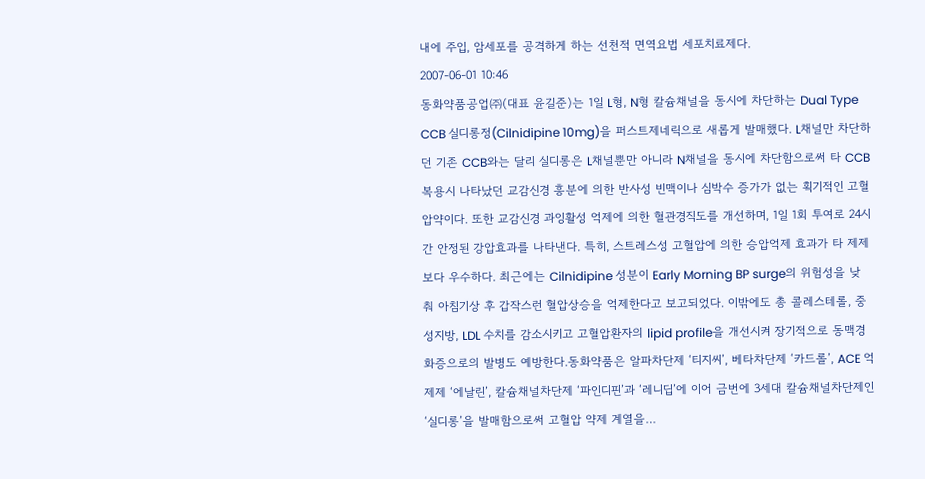내에 주입, 암세포를 공격하게 하는 선천적 면역요법 세포치료제다.
2007-06-01 10:46
동화약품공업㈜(대표 윤길준)는 1일 L형, N형 칼슘채널을 동시에 차단하는 Dual Type CCB 실디롱정(Cilnidipine 10mg)을 퍼스트제네릭으로 새롭게 발매했다. L채널만 차단하던 기존 CCB와는 달리 실디롱은 L채널뿐만 아니라 N채널을 동시에 차단함으로써 타 CCB 복용시 나타났던 교감신경 흥분에 의한 반사성 빈맥이나 심박수 증가가 없는 획기적인 고혈압약이다. 또한 교감신경 과잉활성 억제에 의한 혈관경직도를 개선하며, 1일 1회 투여로 24시간 안정된 강압효과를 나타낸다. 특히, 스트레스성 고혈압에 의한 승압억제 효과가 타 제제보다 우수하다. 최근에는 Cilnidipine 성분이 Early Morning BP surge의 위험성을 낮춰 아침기상 후 갑작스런 혈압상승을 억제한다고 보고되었다. 이밖에도 총 콜레스테롤, 중성지방, LDL 수치를 감소시키고 고혈압환자의 lipid profile을 개선시켜 장기적으로 동맥경화증으로의 발병도 예방한다.동화약품은 알파차단제 ‘티지씨’, 베타차단제 ‘카드롤’, ACE 억제제 ‘에날린’, 칼슘채널차단제 ‘파인디핀’과 ‘레니딥’에 이어 금번에 3세대 칼슘채널차단제인 ‘실디롱’을 발매함으로써 고혈압 약제 계열을…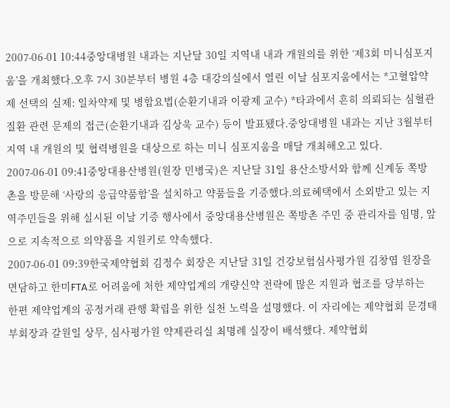2007-06-01 10:44중앙대병원 내과는 지난달 30일 지역내 내과 개원의를 위한 ‘제3회 미니심포지움’을 개최했다.오후 7시 30분부터 병원 4층 대강의실에서 열린 이날 심포지움에서는 *고혈압약제 선택의 실제: 일차약제 및 병합요법(순환기내과 이광제 교수) *타과에서 흔히 의뢰되는 심혈관질환 관련 문제의 접근(순환기내과 김상욱 교수) 등이 발표됐다.중앙대병원 내과는 지난 3월부터 지역 내 개원의 및 협력병원을 대상으로 하는 미니 심포지움을 매달 개최해오고 있다.
2007-06-01 09:41중앙대용산병원(원장 민병국)은 지난달 31일 용산소방서와 함께 신계동 쪽방촌을 방문해 ‘사랑의 응급약품함’을 설치하고 약품들을 기증했다.의료혜택에서 소외받고 있는 지역주민들을 위해 실시된 이날 기증 행사에서 중앙대용산병원은 쪽방촌 주민 중 관리자를 임명, 앞으로 지속적으로 의약품을 지원키로 약속했다.
2007-06-01 09:39한국제약협회 김정수 회장은 지난달 31일 건강보험심사평가원 김창엽 원장을 면담하고 한미FTA로 어려움에 처한 제약업계의 개량신약 전략에 많은 지원과 협조를 당부하는 한편 제약업계의 공정거래 관행 확립을 위한 실천 노력을 설명했다. 이 자리에는 제약협회 문경태 부회장과 갈원일 상무, 심사평가원 약제관리실 최명례 실장이 배석했다. 제약협회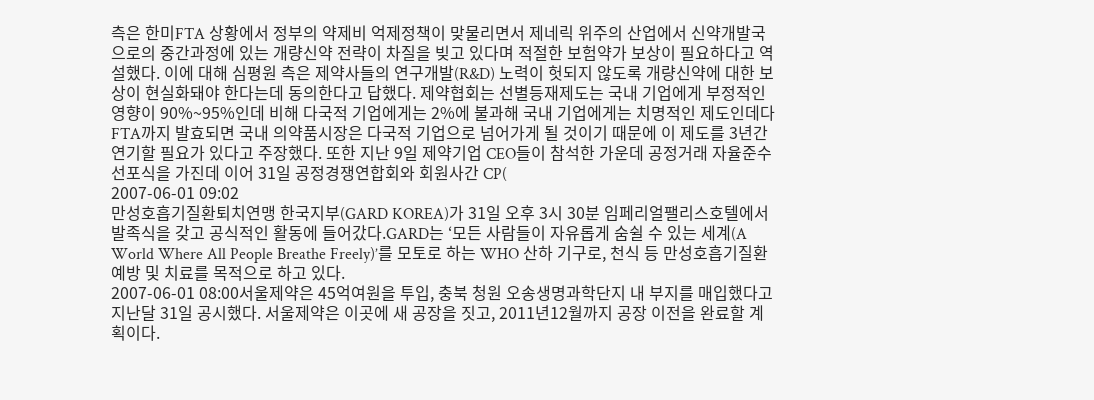측은 한미FTA 상황에서 정부의 약제비 억제정책이 맞물리면서 제네릭 위주의 산업에서 신약개발국으로의 중간과정에 있는 개량신약 전략이 차질을 빚고 있다며 적절한 보험약가 보상이 필요하다고 역설했다. 이에 대해 심평원 측은 제약사들의 연구개발(R&D) 노력이 헛되지 않도록 개량신약에 대한 보상이 현실화돼야 한다는데 동의한다고 답했다. 제약협회는 선별등재제도는 국내 기업에게 부정적인 영향이 90%~95%인데 비해 다국적 기업에게는 2%에 불과해 국내 기업에게는 치명적인 제도인데다 FTA까지 발효되면 국내 의약품시장은 다국적 기업으로 넘어가게 될 것이기 때문에 이 제도를 3년간 연기할 필요가 있다고 주장했다. 또한 지난 9일 제약기업 CEO들이 참석한 가운데 공정거래 자율준수 선포식을 가진데 이어 31일 공정경쟁연합회와 회원사간 CP(
2007-06-01 09:02
만성호흡기질환퇴치연맹 한국지부(GARD KOREA)가 31일 오후 3시 30분 임페리얼팰리스호텔에서 발족식을 갖고 공식적인 활동에 들어갔다.GARD는 ‘모든 사람들이 자유롭게 숨쉴 수 있는 세계(A World Where All People Breathe Freely)’를 모토로 하는 WHO 산하 기구로, 천식 등 만성호흡기질환 예방 및 치료를 목적으로 하고 있다.
2007-06-01 08:00서울제약은 45억여원을 투입, 충북 청원 오송생명과학단지 내 부지를 매입했다고 지난달 31일 공시했다. 서울제약은 이곳에 새 공장을 짓고, 2011년12월까지 공장 이전을 완료할 계획이다.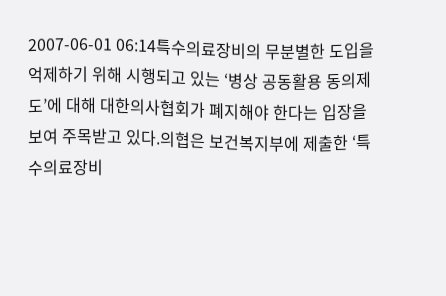2007-06-01 06:14특수의료장비의 무분별한 도입을 억제하기 위해 시행되고 있는 ‘병상 공동활용 동의제도’에 대해 대한의사협회가 폐지해야 한다는 입장을 보여 주목받고 있다.의협은 보건복지부에 제출한 ‘특수의료장비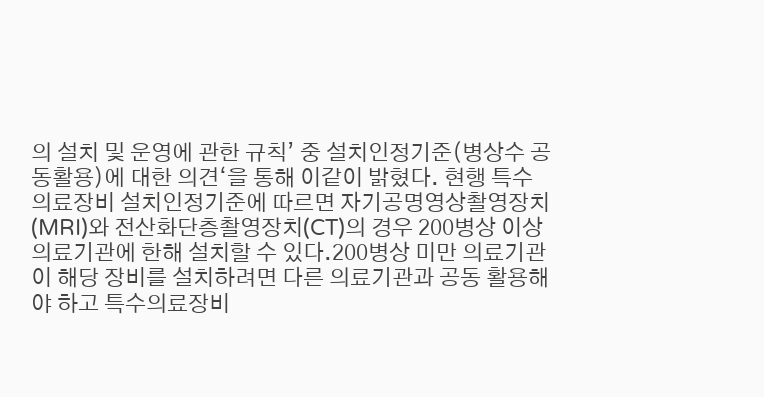의 설치 및 운영에 관한 규칙’ 중 설치인정기준(병상수 공동활용)에 대한 의견‘을 통해 이같이 밝혔다. 현행 특수의료장비 설치인정기준에 따르면 자기공명영상촬영장치(MRI)와 전산화단층촬영장치(CT)의 경우 200병상 이상 의료기관에 한해 설치할 수 있다.200병상 미만 의료기관이 해당 장비를 설치하려면 다른 의료기관과 공동 활용해야 하고 특수의료장비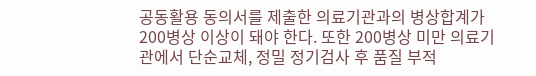공동활용 동의서를 제출한 의료기관과의 병상합계가 200병상 이상이 돼야 한다. 또한 200병상 미만 의료기관에서 단순교체, 정밀 정기검사 후 품질 부적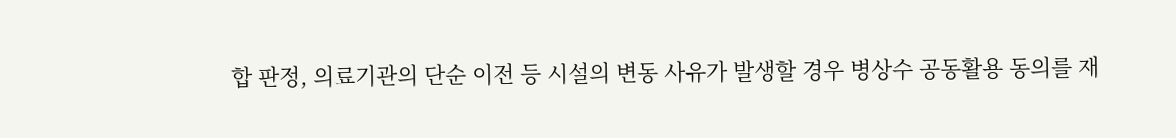합 판정, 의료기관의 단순 이전 등 시설의 변동 사유가 발생할 경우 병상수 공동활용 동의를 재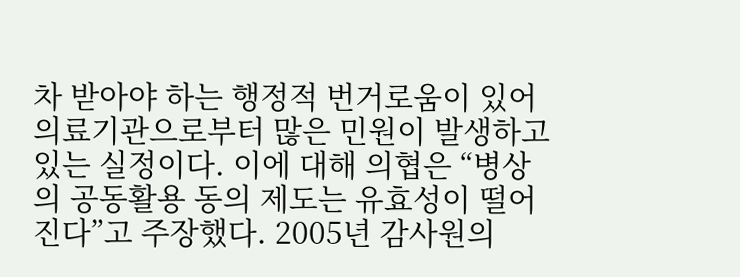차 받아야 하는 행정적 번거로움이 있어 의료기관으로부터 많은 민원이 발생하고 있는 실정이다. 이에 대해 의협은 “병상의 공동활용 동의 제도는 유효성이 떨어진다”고 주장했다. 2005년 감사원의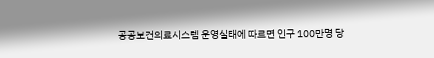공공보건의료시스템 운영실태에 따르면 인구 100만명 당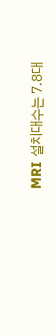MRI 설치대수는 7.8대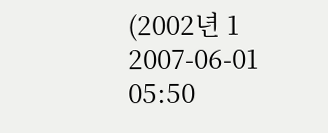(2002년 1
2007-06-01 05:50